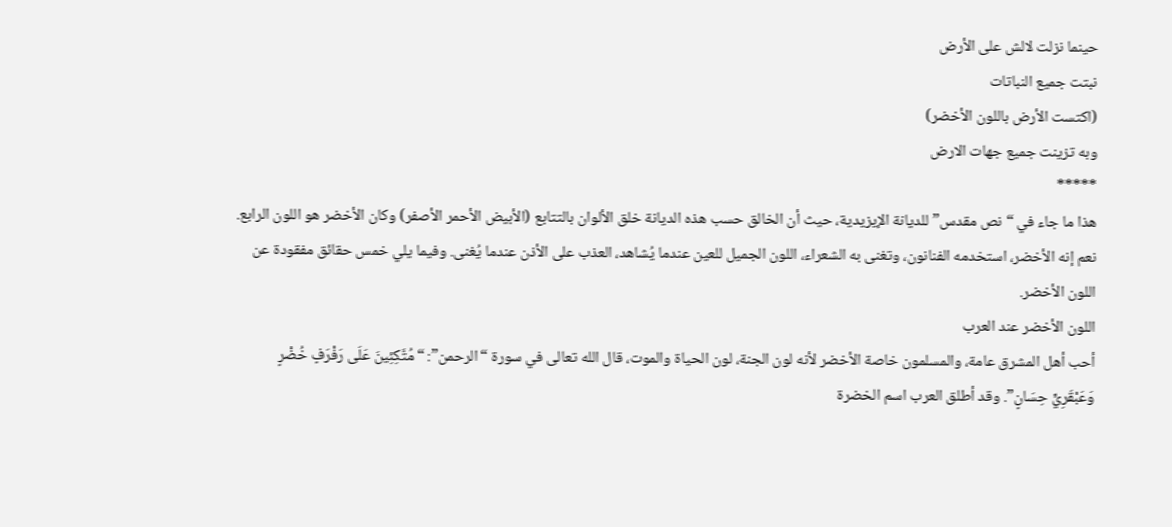حينما نزلت لالش على الأرض
نبتت جميع النباتات
(اكتست الأرض باللون الأخضر)
وبه تزينت جميع جهات الارض
*****
هذا ما جاء في “نص مقدس” للديانة الإيزيدية، حيث أن الخالق حسب هذه الديانة خلق الألوان بالتتابع (الأبيض الأحمر الأصفر) وكان الأخضر هو اللون الرابع.
نعم إنه الأخضر، استخدمه الفنانون، وتغنى به الشعراء، اللون الجميل للعين عندما يُشاهد، العذب على الأذن عندما يُغنى. وفيما يلي خمس حقائق مفقودة عن اللون الأخضر.
اللون الأخضر عند العرب
أحب أهل المشرق عامة، والمسلمون خاصة الأخضر لأنه لون الجنة، لون الحياة والموت، قال الله تعالى في سورة “الرحمن”: “مُتَّكِئِينَ عَلَى رَفْرَفٍ خُضْرٍ وَعَبْقَرِيٍّ حِسَانٍ”. وقد أطلق العرب اسم الخضرة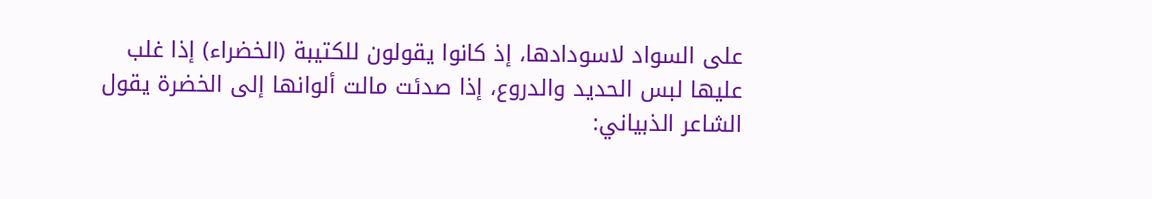على السواد لاسودادها، إذ كانوا يقولون للكتيبة (الخضراء) إذا غلب عليها لبس الحديد والدروع، إذا صدئت مالت ألوانها إلى الخضرة يقول الشاعر الذبياني: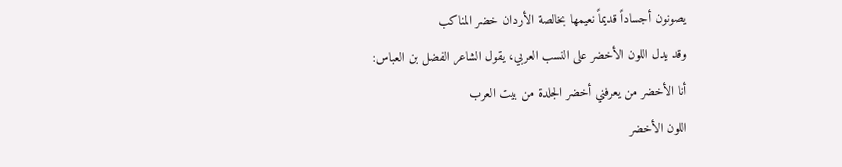يصونون أجساداً قديماً نعيمها بخالصة الأردان خضر المناكب
وقد يدل اللون الأخضر على النسب العربي، يقول الشاعر الفضل بن العباس:
أنا الأخضر من يعرفني أخضر الجلدة من بيت العرب
اللون الأخضر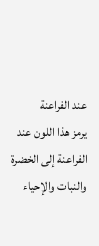عند الفراعنة
يرمز هذا اللون عند الفراعنة إلى الخضرة والنبات والإحياء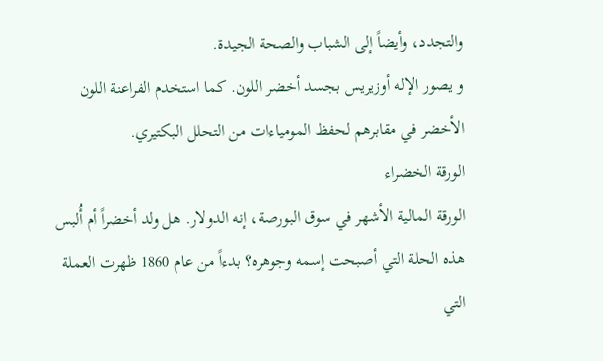والتجدد، وأيضاً إلى الشباب والصحة الجيدة.
و يصور الإله أوزيريس بجسد أخضر اللون. كما استخدم الفراعنة اللون الأخضر في مقابرهم لحفظ المومياءات من التحلل البكتيري.
الورقة الخضراء
الورقة المالية الأشهر في سوق البورصة، إنه الدولار. هل ولد أخضراً أم أُلبس هذه الحلة التي أصبحت إسمه وجوهره؟ بدءاً من عام 1860 ظهرت العملة التي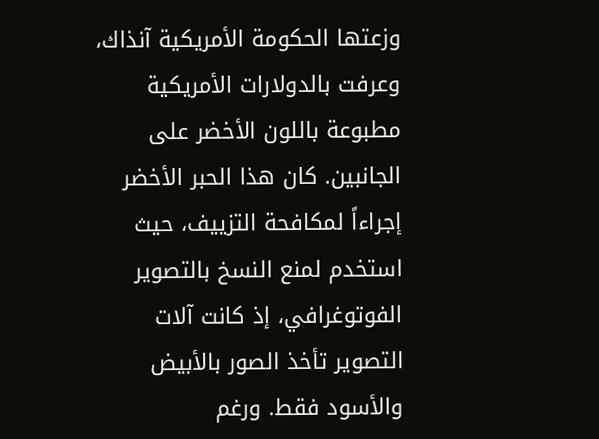وزعتها الحكومة الأمريكية آنذاك، وعرفت بالدولارات الأمريكية مطبوعة باللون الأخضر على الجانبين. كان هذا الحبر الأخضر إجراءاً لمكافحة التزييف، حيث استخدم لمنع النسخ بالتصوير الفوتوغرافي، إذ كانت آلات التصوير تأخذ الصور بالأبيض والأسود فقط. ورغم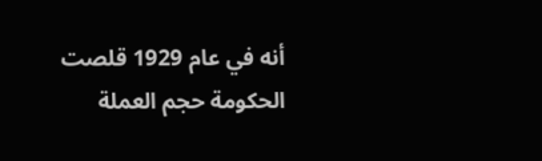أنه في عام 1929 قلصت الحكومة حجم العملة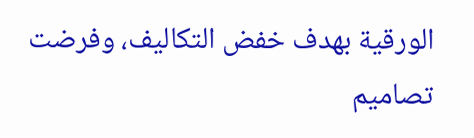الورقية بهدف خفض التكاليف، وفرضت تصاميم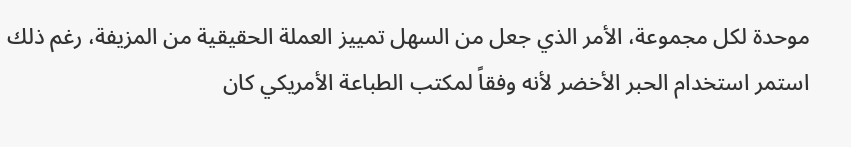موحدة لكل مجموعة، الأمر الذي جعل من السهل تمييز العملة الحقيقية من المزيفة، رغم ذلك استمر استخدام الحبر الأخضر لأنه وفقاً لمكتب الطباعة الأمريكي كان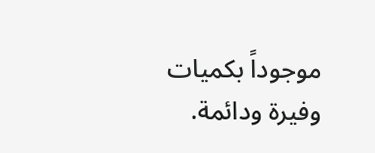موجوداً بكميات وفيرة ودائمة.